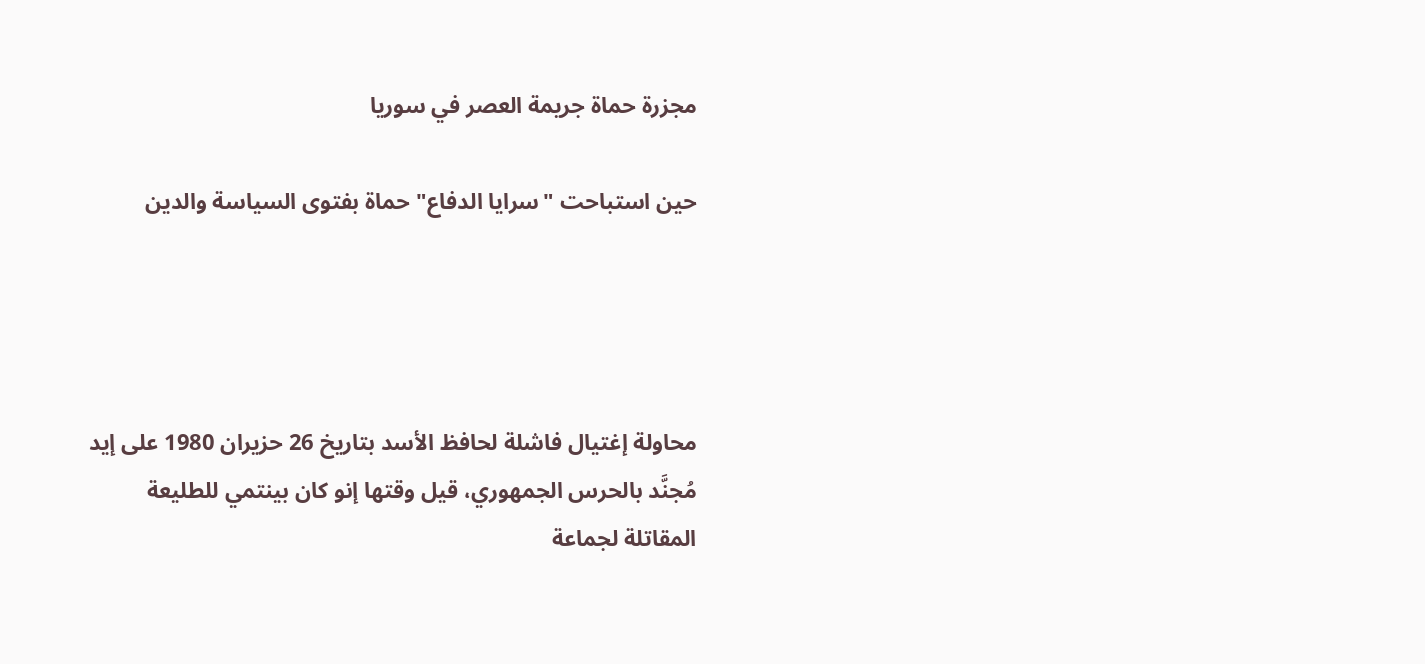مجزرة حماة جريمة العصر في سوريا

حين استباحت "سرايا الدفاع" حماة بفتوى السياسة والدين




محاولة إغتيال فاشلة لحافظ الأسد بتاريخ 26 حزيران 1980 على إيد مُجنَّد بالحرس الجمهوري، قيل وقتها إنو كان بينتمي للطليعة المقاتلة لجماعة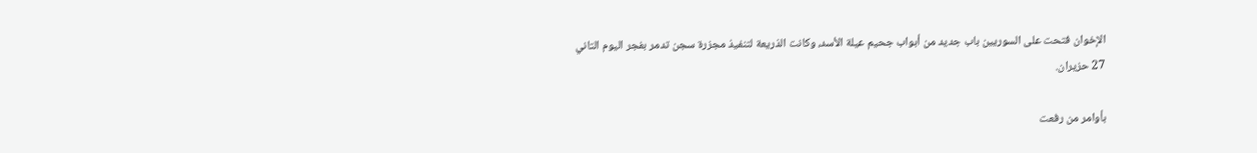الإخوان فتحت على السوريين باب جديد من أبواب جحيم عيلة الأسد، وكانت الذريعة لتنفيذ مجزرة سجن تدمر بفجر اليوم التاني 27 حزيران.

بأوامر من رفعت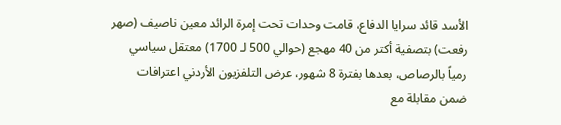الأسد قائد سرايا الدفاع، قامت وحدات تحت إمرة الرائد معين ناصيف (صهر رفعت) بتصفية أكتر من 40 مهجع (حوالي 500 لـ 1700) معتقل سياسي رمياً بالرصاص، بعدها بفترة 8 شهور، عرض التلفزيون الأردني اعترافات ضمن مقابلة مع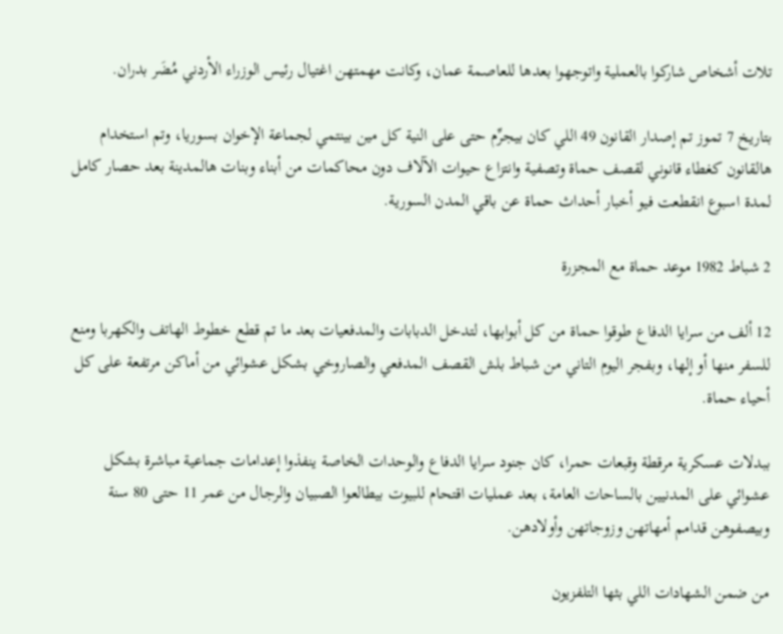تلات أشخاص شاركوا بالعملية واتوجهوا بعدها للعاصمة عمان، وكانت مهمتهن اغتيال رئيس الوزراء الأردني مُضَر بدران.

بتاريخ 7 تموز تم إصدار القانون 49 اللي كان بيجرِّم حتى على النية كل مين بينتمي لجماعة الإخوان بسوريا، وتم استخدام هالقانون كغطاء قانوني لقصف حماة وتصفية وانتزاع حيوات الآلاف دون محاكمات من أبناء وبنات هالمدينة بعد حصار كامل لمدة اسبوع انقطعت فيو أخبار أحداث حماة عن باقي المدن السورية.

2 شباط 1982 موعد حماة مع المجزرة

12 ألف من سرايا الدفاع طوقوا حماة من كل أبوابها، لتدخل الدبابات والمدفعيات بعد ما تم قطع خطوط الهاتف والكهربا ومنع للسفر منها أو إلها، وبفجر اليوم التاني من شباط بلش القصف المدفعي والصاروخي بشكل عشوائي من أماكن مرتفعة على كل أحياء حماة.

ببدلات عسكرية مرقطة وقبعات حمرا، كان جنود سرايا الدفاع والوحدات الخاصة ينفذوا إعدامات جماعية مباشرة بشكل عشوائي على المدنيين بالساحات العامة، بعد عمليات اقتحام للبيوت بيطالعوا الصبيان والرجال من عمر 11 حتى 80 سنة وبيصفوهن قدامم أمهاتهن وزوجاتهن وأولادهن.

من ضمن الشهادات اللي بثها التلفزيون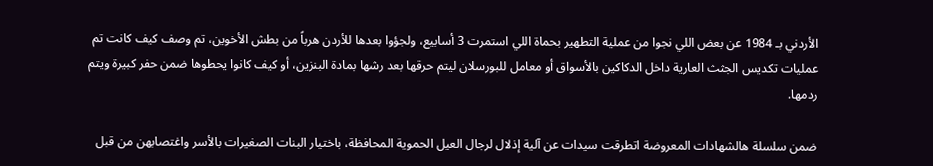الأردني بـ 1984 عن بعض اللي نجوا من عملية التطهير بحماة اللي استمرت 3 أسابيع، ولجؤوا بعدها للأردن هرباً من بطش الأخوين، تم وصف كيف كانت تم عمليات تكديس الجثث العارية داخل الدكاكين بالأسواق أو معامل للبورسلان ليتم حرقها بعد رشها بمادة البنزين، أو كيف كانوا يحطوها ضمن حفر كبيرة ويتم ردمها.

ضمن سلسلة هالشهادات المعروضة اتطرقت سيدات عن آلية إذلال لرجال العيل الحموية المحافظة، باختيار البنات الصغيرات بالأسر واغتصابهن من قبل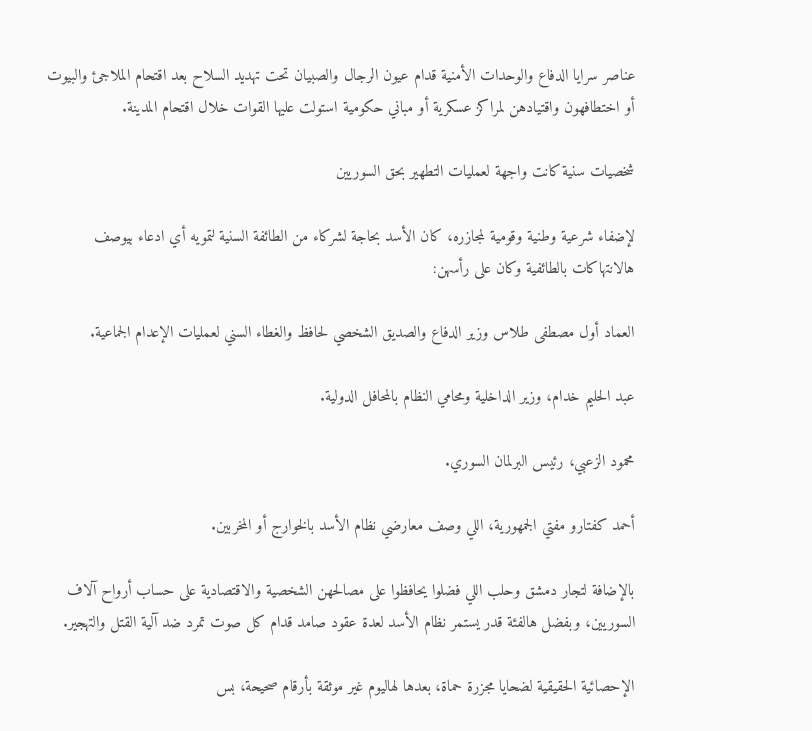عناصر سرايا الدفاع والوحدات الأمنية قدام عيون الرجال والصبيان تحت تهديد السلاح بعد اقتحام الملاجئ والبيوت أو اختطافهون واقتيادهن لمراكز عسكرية أو مباني حكومية استولت عليها القوات خلال اقتحام المدينة.

شخصيات سنية كانت واجهة لعمليات التطهير بحق السوريين

لإضفاء شرعية وطنية وقومية لمجازره، كان الأسد بحاجة لشركاء من الطائفة السنية لتمويه أي ادعاء بيوصف هالانتهاكات بالطائفية وكان على رأسهن:

العماد أول مصطفى طلاس وزير الدفاع والصديق الشخصي لحافظ والغطاء السني لعمليات الإعدام الجماعية.

عبد الحليم خدام، وزير الداخلية ومحامي النظام بالمحافل الدولية.

محمود الزعبي، رئيس البرلمان السوري.

أحمد كفتارو مفتي الجمهورية، اللي وصف معارضي نظام الأسد بالخوارج أو المخربين.

بالإضافة لتجار دمشق وحلب اللي فضلوا يحافظوا على مصالحهن الشخصية والاقتصادية على حساب أرواح آلاف السوريين، وبفضل هالفئة قدر يستمر نظام الأسد لعدة عقود صامد قدام كل صوت تمرد ضد آلية القتل والتهجير.

الإحصائية الحقيقية لضحايا مجزرة حماة، بعدها لهاليوم غير موثقة بأرقام صحيحة، بس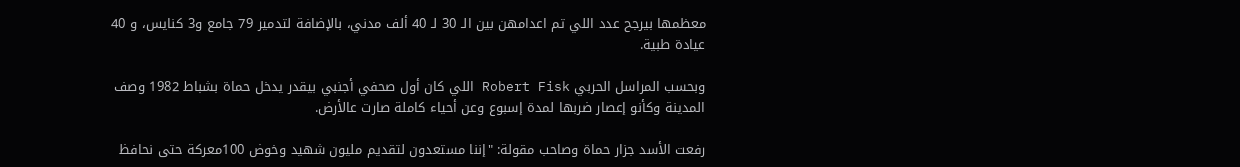معظمها بيرجح عدد اللي تم اعدامهن بين الـ 30 لـ 40 ألف مدني، بالإضافة لتدمير 79 جامع و3 كنايس، و 40 عيادة طبية.

وبحسب المراسل الحربي Robert Fisk اللي كان أول صحفي أجنبي بيقدر يدخل حماة بشباط 1982 وصف المدينة وكأنو إعصار ضربها لمدة إسبوع وعن أحياء كاملة صارت عالأرض.

رفعت الأسد جزار حماة وصاحب مقولة: "إننا مستعدون لتقديم مليون شهيد وخوض 100معركة حتى نحافظ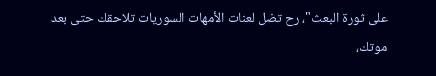على ثورة البعث"، رح تضل لعنات الأمهات السوريات تلاحقك حتى بعد موتك،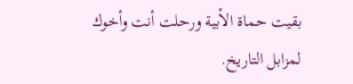بقيت حماة الأبية ورحلت أنت وأخوك لمزابل التاريخ.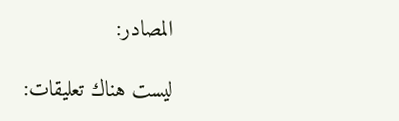المصادر:

ليست هناك تعليقات: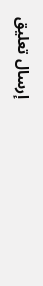إرسال تعليق